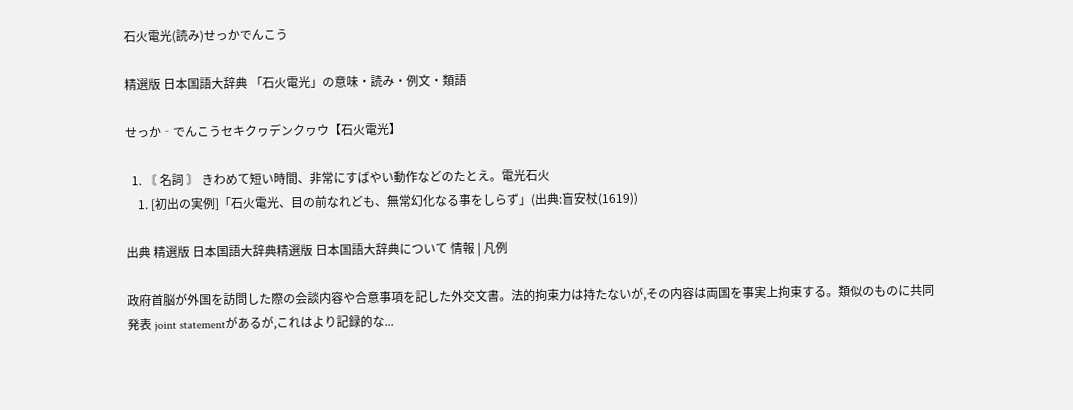石火電光(読み)せっかでんこう

精選版 日本国語大辞典 「石火電光」の意味・読み・例文・類語

せっか‐でんこうセキクヮデンクヮウ【石火電光】

  1. 〘 名詞 〙 きわめて短い時間、非常にすばやい動作などのたとえ。電光石火
    1. [初出の実例]「石火電光、目の前なれども、無常幻化なる事をしらず」(出典:盲安杖(1619))

出典 精選版 日本国語大辞典精選版 日本国語大辞典について 情報 | 凡例

政府首脳が外国を訪問した際の会談内容や合意事項を記した外交文書。法的拘束力は持たないが,その内容は両国を事実上拘束する。類似のものに共同発表 joint statementがあるが,これはより記録的な...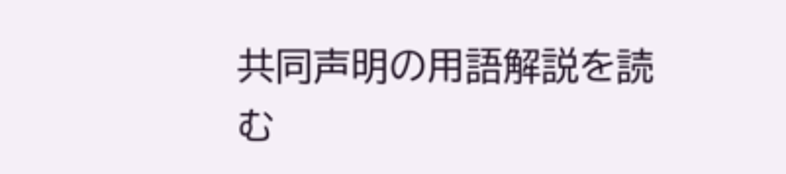共同声明の用語解説を読む